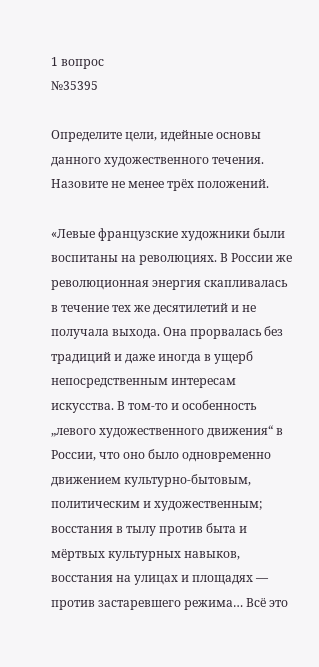1 вопрос
№35395

Определите цели, идейные основы данного художественного течения. Назовите не менее трёх положений.

«Левые французские художники были воспитаны на революциях. В России же революционная энергия скапливалась в течение тех же десятилетий и не получала выхода. Она прорвалась без традиций и даже иногда в ущерб непосредственным интересам искусства. В том-то и особенность „левого художественного движения“ в России, что оно было одновременно движением культурно-бытовым, политическим и художественным; восстания в тылу против быта и мёртвых культурных навыков, восстания на улицах и площадях — против застаревшего режима… Всё это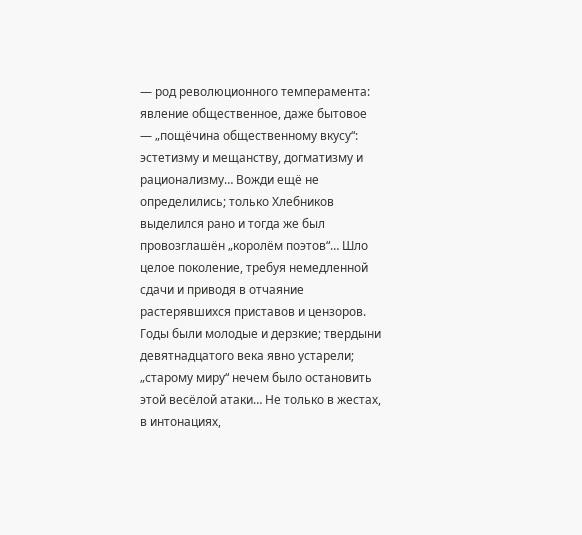— род революционного темперамента: явление общественное, даже бытовое — „пощёчина общественному вкусу“: эстетизму и мещанству, догматизму и рационализму… Вожди ещё не определились; только Хлебников выделился рано и тогда же был провозглашён „королём поэтов“… Шло целое поколение, требуя немедленной сдачи и приводя в отчаяние растерявшихся приставов и цензоров. Годы были молодые и дерзкие; твердыни девятнадцатого века явно устарели; „старому миру“ нечем было остановить этой весёлой атаки… Не только в жестах, в интонациях,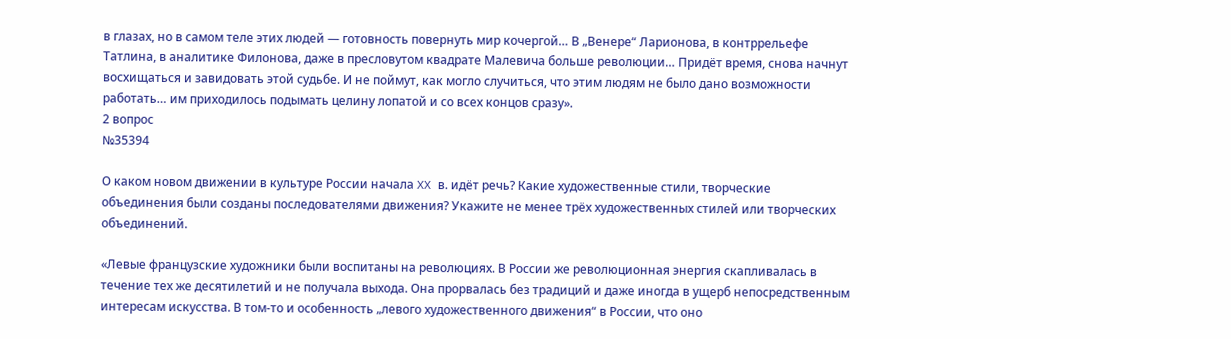в глазах, но в самом теле этих людей — готовность повернуть мир кочергой… В „Венере“ Ларионова, в контррельефе Татлина, в аналитике Филонова, даже в пресловутом квадрате Малевича больше революции… Придёт время, снова начнут восхищаться и завидовать этой судьбе. И не поймут, как могло случиться, что этим людям не было дано возможности работать… им приходилось подымать целину лопатой и со всех концов сразу».
2 вопрос
№35394

О каком новом движении в культуре России начала XX в. идёт речь? Какие художественные стили, творческие объединения были созданы последователями движения? Укажите не менее трёх художественных стилей или творческих объединений.

«Левые французские художники были воспитаны на революциях. В России же революционная энергия скапливалась в течение тех же десятилетий и не получала выхода. Она прорвалась без традиций и даже иногда в ущерб непосредственным интересам искусства. В том-то и особенность „левого художественного движения“ в России, что оно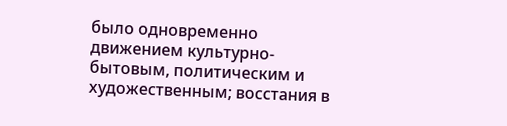было одновременно движением культурно-бытовым, политическим и художественным; восстания в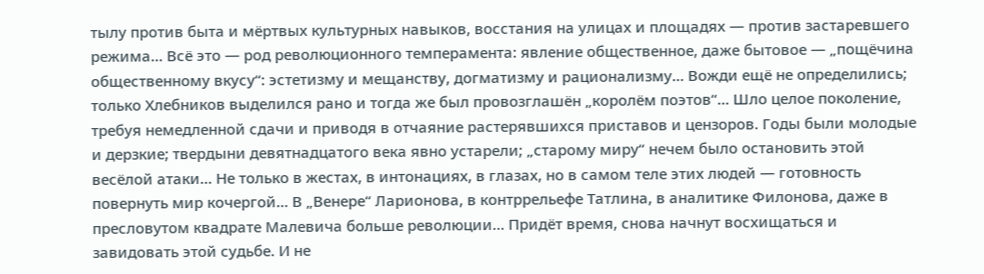тылу против быта и мёртвых культурных навыков, восстания на улицах и площадях — против застаревшего режима… Всё это — род революционного темперамента: явление общественное, даже бытовое — „пощёчина общественному вкусу“: эстетизму и мещанству, догматизму и рационализму… Вожди ещё не определились; только Хлебников выделился рано и тогда же был провозглашён „королём поэтов“… Шло целое поколение, требуя немедленной сдачи и приводя в отчаяние растерявшихся приставов и цензоров. Годы были молодые и дерзкие; твердыни девятнадцатого века явно устарели; „старому миру“ нечем было остановить этой весёлой атаки… Не только в жестах, в интонациях, в глазах, но в самом теле этих людей — готовность повернуть мир кочергой… В „Венере“ Ларионова, в контррельефе Татлина, в аналитике Филонова, даже в пресловутом квадрате Малевича больше революции… Придёт время, снова начнут восхищаться и завидовать этой судьбе. И не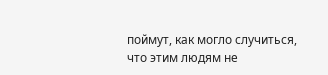поймут, как могло случиться, что этим людям не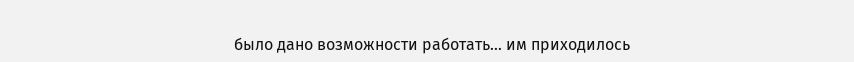было дано возможности работать… им приходилось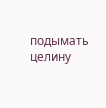подымать целину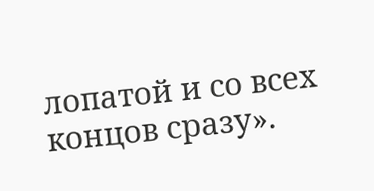лопатой и со всех концов сразу».